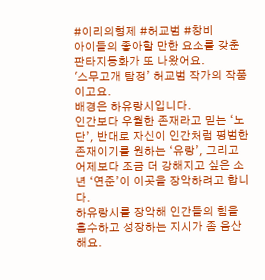#이리의형제 #허교범 #창비
아이들의 좋아할 만한 요소를 갖춘
판타지동화가 또 나왔어요.
'스무고개 탐정’ 허교범 작가의 작품이고요.
배경은 하유랑시입니다.
인간보다 우월한 존재라고 믿는 ‘노단’, 반대로 자신이 인간처럼 평범한 존재이기를 원하는 ‘유랑’, 그리고 어제보다 조금 더 강해지고 싶은 소년 ‘연준’이 이곳을 장악하려고 합니다.
하유랑시를 장악해 인간들의 힘을 흡수하고 성장하는 지시가 좀 음산해요.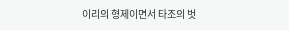이리의 형제이면서 타조의 벗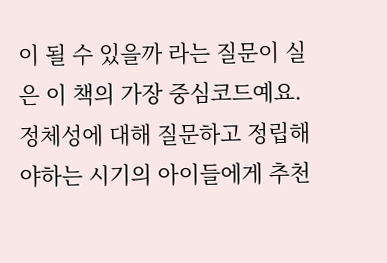이 될 수 있을까 라는 질문이 실은 이 책의 가장 중심코드예요.
정체성에 대해 질문하고 정립해야하는 시기의 아이들에게 추천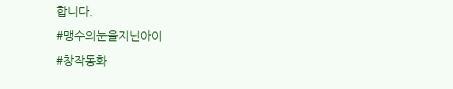합니다.
#맹수의눈을지닌아이
#창작동화